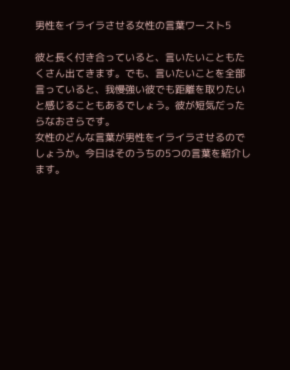男性をイライラさせる女性の言葉ワースト5

彼と長く付き合っていると、言いたいこともたくさん出てきます。でも、言いたいことを全部言っていると、我慢強い彼でも距離を取りたいと感じることもあるでしょう。彼が短気だったらなおさらです。
女性のどんな言葉が男性をイライラさせるのでしょうか。今日はそのうちの5つの言葉を紹介します。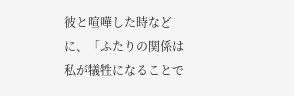彼と喧嘩した時などに、「ふたりの関係は私が犠牲になることで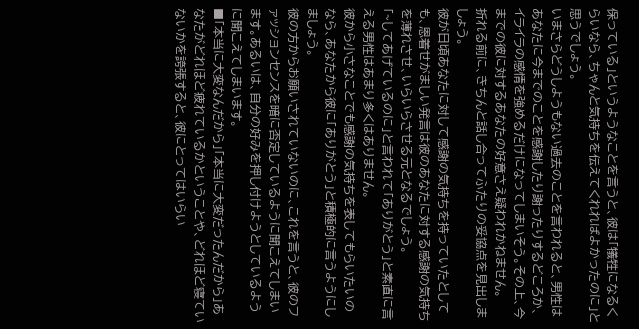保っている」というようなことを言うと、彼は「犠牲になるくらいなら、ちゃんと気持ちを伝えてくれればよかったのに」と思うでしょう。
いまさらどうしようもない過去のことを言われると、男性はあなたに今までのことを感謝したり謝ったりするどころか、イライラの感情を強めるだけになってしまいそう。その上、今までの彼に対するあなたの好意さえ疑われかねません。
折れる前に、きちんと話し合ってふたりの妥協点を見出しましょう。
彼が日頃あなたに対して感謝の気持ちを持っていたとしても、恩着せがましい発言は彼のあなたに対する感謝の気持ちを薄れさせ、いらいらさせる元となるでしょう。
「~してあげているのに」と言われて「ありがとう」と素直に言える男性はあまり多くはありません。
彼から小さなことでも感謝の気持ちを表してもらいたいのなら、あなたから彼に「ありがとう」と積極的に言うようにしましょう。
彼の方からお願いされていないのに、これを言うと、彼のファッションセンスを暗に否定しているように聞こえてしまいます。あるいは、自分の好みを押し付けようとしているように聞こえてしまいます。
■「本当に大変なんだから」「本当に大変だったんだから」あなたがどれほど疲れているかということや、どれほど寝ていないかを誇張すると、彼にとってはいらい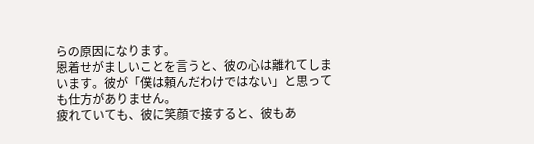らの原因になります。
恩着せがましいことを言うと、彼の心は離れてしまいます。彼が「僕は頼んだわけではない」と思っても仕方がありません。
疲れていても、彼に笑顔で接すると、彼もあ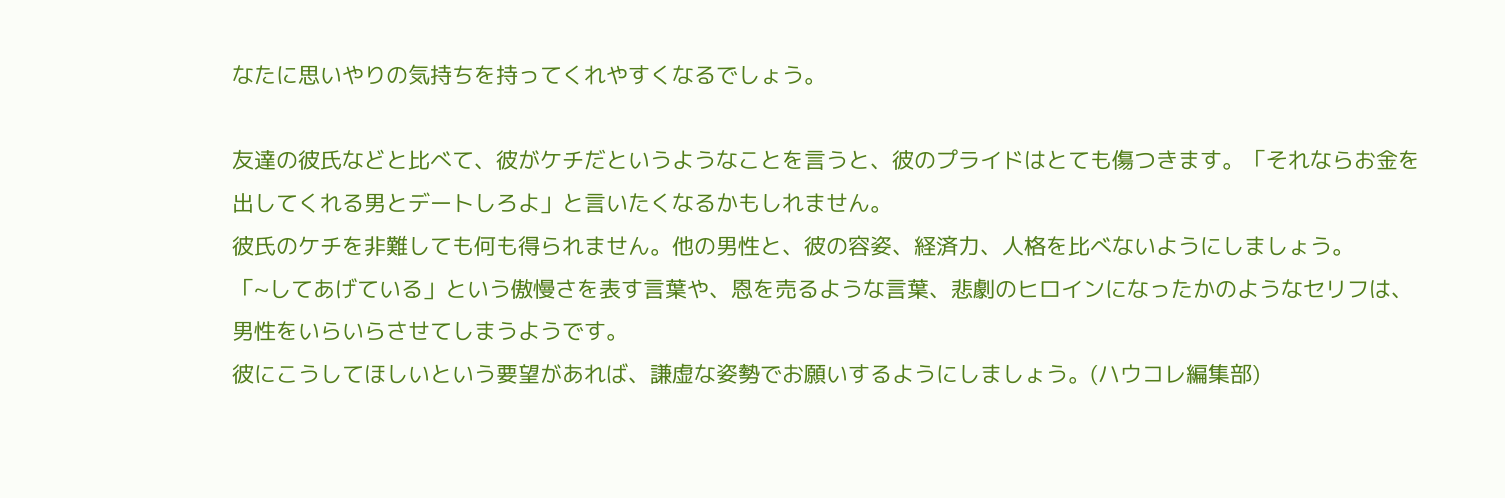なたに思いやりの気持ちを持ってくれやすくなるでしょう。

友達の彼氏などと比べて、彼がケチだというようなことを言うと、彼のプライドはとても傷つきます。「それならお金を出してくれる男とデートしろよ」と言いたくなるかもしれません。
彼氏のケチを非難しても何も得られません。他の男性と、彼の容姿、経済力、人格を比べないようにしましょう。
「~してあげている」という傲慢さを表す言葉や、恩を売るような言葉、悲劇のヒロインになったかのようなセリフは、男性をいらいらさせてしまうようです。
彼にこうしてほしいという要望があれば、謙虚な姿勢でお願いするようにしましょう。(ハウコレ編集部)